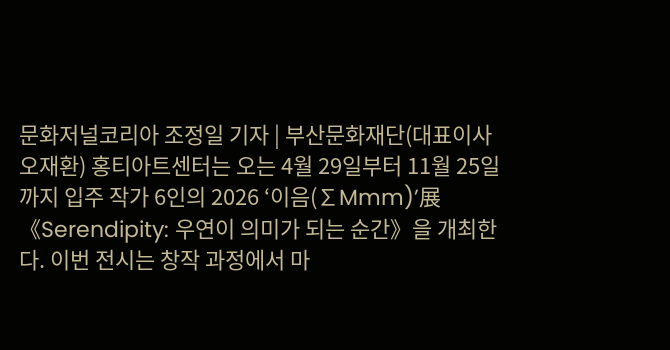문화저널코리아 조정일 기자 | 부산문화재단(대표이사 오재환) 홍티아트센터는 오는 4월 29일부터 11월 25일까지 입주 작가 6인의 2026 ‘이음(∑Mmm)’展 《Serendipity: 우연이 의미가 되는 순간》을 개최한다. 이번 전시는 창작 과정에서 마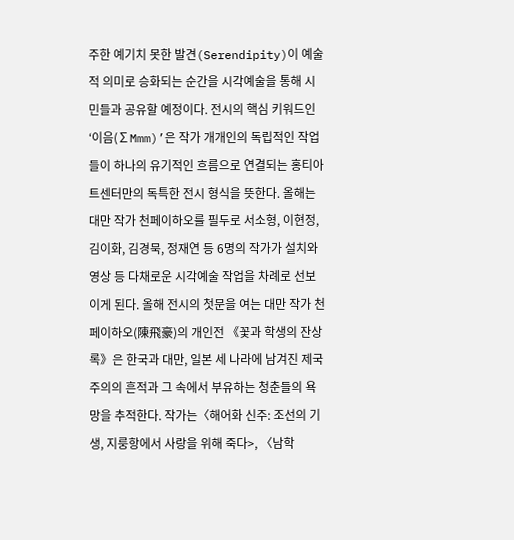주한 예기치 못한 발견(Serendipity)이 예술적 의미로 승화되는 순간을 시각예술을 통해 시민들과 공유할 예정이다. 전시의 핵심 키워드인 ‘이음(∑Mmm)’은 작가 개개인의 독립적인 작업들이 하나의 유기적인 흐름으로 연결되는 홍티아트센터만의 독특한 전시 형식을 뜻한다. 올해는 대만 작가 천페이하오를 필두로 서소형, 이현정, 김이화, 김경묵, 정재연 등 6명의 작가가 설치와 영상 등 다채로운 시각예술 작업을 차례로 선보이게 된다. 올해 전시의 첫문을 여는 대만 작가 천페이하오(陳⾶豪)의 개인전 《꽃과 학생의 잔상록》은 한국과 대만, 일본 세 나라에 남겨진 제국주의의 흔적과 그 속에서 부유하는 청춘들의 욕망을 추적한다. 작가는〈해어화 신주: 조선의 기생, 지룽항에서 사랑을 위해 죽다>, 〈남학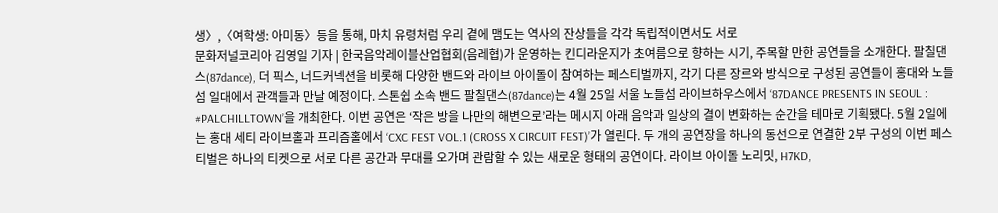생〉,〈여학생: 아미동〉등을 통해, 마치 유령처럼 우리 곁에 맴도는 역사의 잔상들을 각각 독립적이면서도 서로
문화저널코리아 김영일 기자 | 한국음악레이블산업협회(음레협)가 운영하는 킨디라운지가 초여름으로 향하는 시기, 주목할 만한 공연들을 소개한다. 팔칠댄스(87dance), 더 픽스, 너드커넥션을 비롯해 다양한 밴드와 라이브 아이돌이 참여하는 페스티벌까지, 각기 다른 장르와 방식으로 구성된 공연들이 홍대와 노들섬 일대에서 관객들과 만날 예정이다. 스톤쉽 소속 밴드 팔칠댄스(87dance)는 4월 25일 서울 노들섬 라이브하우스에서 ‘87DANCE PRESENTS IN SEOUL : #PALCHILLTOWN’을 개최한다. 이번 공연은 ‘작은 방을 나만의 해변으로’라는 메시지 아래 음악과 일상의 결이 변화하는 순간을 테마로 기획됐다. 5월 2일에는 홍대 세티 라이브홀과 프리즘홀에서 ‘CXC FEST VOL.1 (CROSS X CIRCUIT FEST)’가 열린다. 두 개의 공연장을 하나의 동선으로 연결한 2부 구성의 이번 페스티벌은 하나의 티켓으로 서로 다른 공간과 무대를 오가며 관람할 수 있는 새로운 형태의 공연이다. 라이브 아이돌 노리밋, H7KD,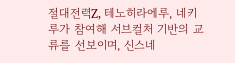절대전력Z, 테노히라에루, 네키루가 참여해 서브컬처 기반의 교류를 선보이며, 신스네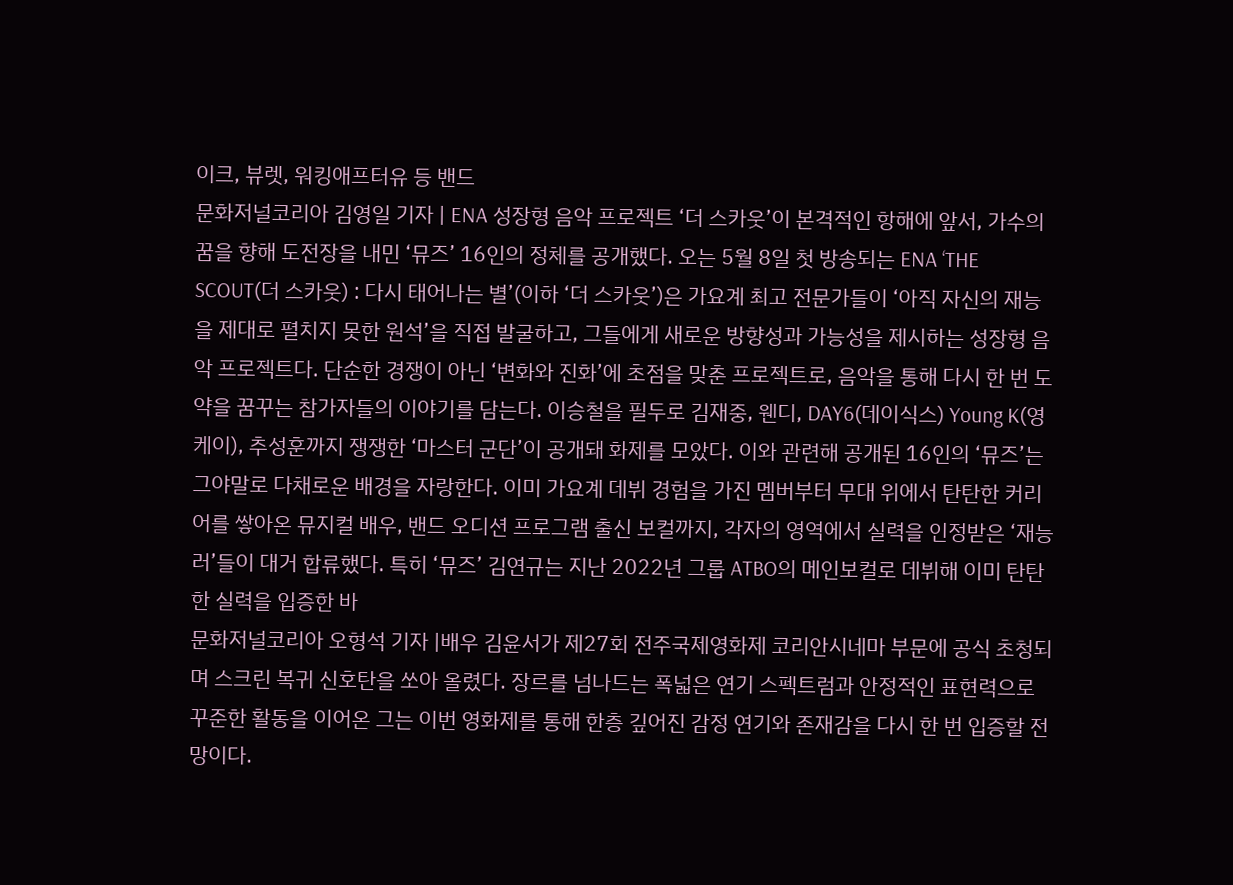이크, 뷰렛, 워킹애프터유 등 밴드
문화저널코리아 김영일 기자 | ENA 성장형 음악 프로젝트 ‘더 스카웃’이 본격적인 항해에 앞서, 가수의 꿈을 향해 도전장을 내민 ‘뮤즈’ 16인의 정체를 공개했다. 오는 5월 8일 첫 방송되는 ENA ‘THE SCOUT(더 스카웃) : 다시 태어나는 별’(이하 ‘더 스카웃’)은 가요계 최고 전문가들이 ‘아직 자신의 재능을 제대로 펼치지 못한 원석’을 직접 발굴하고, 그들에게 새로운 방향성과 가능성을 제시하는 성장형 음악 프로젝트다. 단순한 경쟁이 아닌 ‘변화와 진화’에 초점을 맞춘 프로젝트로, 음악을 통해 다시 한 번 도약을 꿈꾸는 참가자들의 이야기를 담는다. 이승철을 필두로 김재중, 웬디, DAY6(데이식스) Young K(영케이), 추성훈까지 쟁쟁한 ‘마스터 군단’이 공개돼 화제를 모았다. 이와 관련해 공개된 16인의 ‘뮤즈’는 그야말로 다채로운 배경을 자랑한다. 이미 가요계 데뷔 경험을 가진 멤버부터 무대 위에서 탄탄한 커리어를 쌓아온 뮤지컬 배우, 밴드 오디션 프로그램 출신 보컬까지, 각자의 영역에서 실력을 인정받은 ‘재능러’들이 대거 합류했다. 특히 ‘뮤즈’ 김연규는 지난 2022년 그룹 ATBO의 메인보컬로 데뷔해 이미 탄탄한 실력을 입증한 바
문화저널코리아 오형석 기자 |배우 김윤서가 제27회 전주국제영화제 코리안시네마 부문에 공식 초청되며 스크린 복귀 신호탄을 쏘아 올렸다. 장르를 넘나드는 폭넓은 연기 스펙트럼과 안정적인 표현력으로 꾸준한 활동을 이어온 그는 이번 영화제를 통해 한층 깊어진 감정 연기와 존재감을 다시 한 번 입증할 전망이다.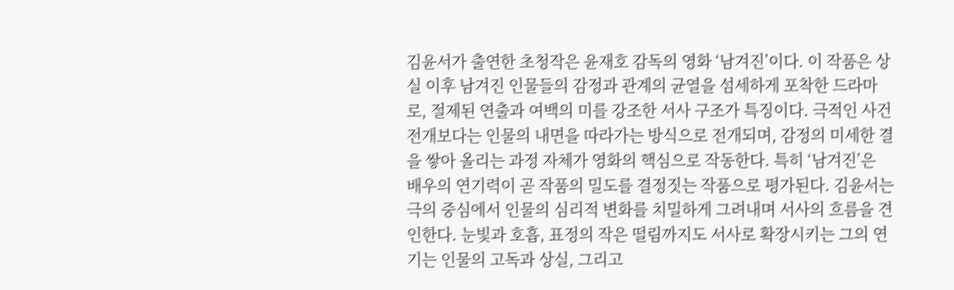김윤서가 출연한 초청작은 윤재호 감독의 영화 ‘남겨진’이다. 이 작품은 상실 이후 남겨진 인물들의 감정과 관계의 균열을 섬세하게 포착한 드라마로, 절제된 연출과 여백의 미를 강조한 서사 구조가 특징이다. 극적인 사건 전개보다는 인물의 내면을 따라가는 방식으로 전개되며, 감정의 미세한 결을 쌓아 올리는 과정 자체가 영화의 핵심으로 작동한다. 특히 ‘남겨진’은 배우의 연기력이 곧 작품의 밀도를 결정짓는 작품으로 평가된다. 김윤서는 극의 중심에서 인물의 심리적 변화를 치밀하게 그려내며 서사의 흐름을 견인한다. 눈빛과 호흡, 표정의 작은 떨림까지도 서사로 확장시키는 그의 연기는 인물의 고독과 상실, 그리고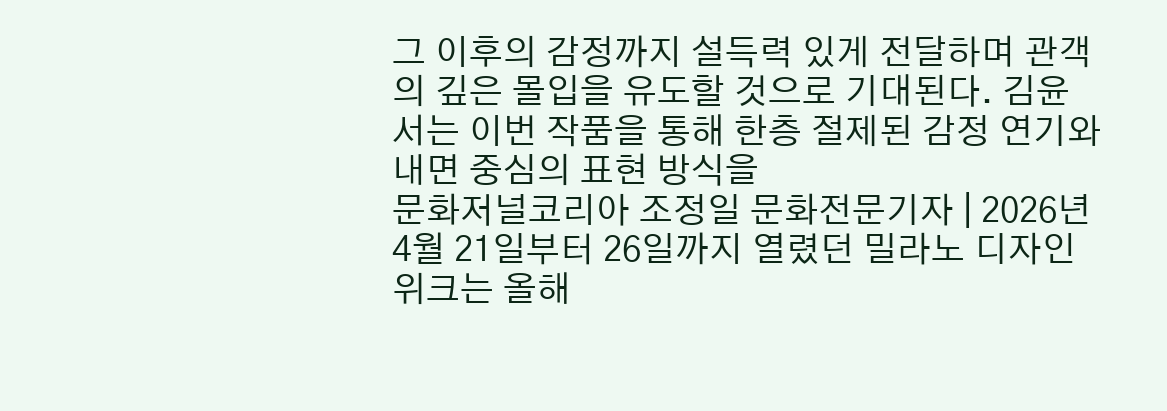그 이후의 감정까지 설득력 있게 전달하며 관객의 깊은 몰입을 유도할 것으로 기대된다. 김윤서는 이번 작품을 통해 한층 절제된 감정 연기와 내면 중심의 표현 방식을
문화저널코리아 조정일 문화전문기자 | 2026년 4월 21일부터 26일까지 열렸던 밀라노 디자인 위크는 올해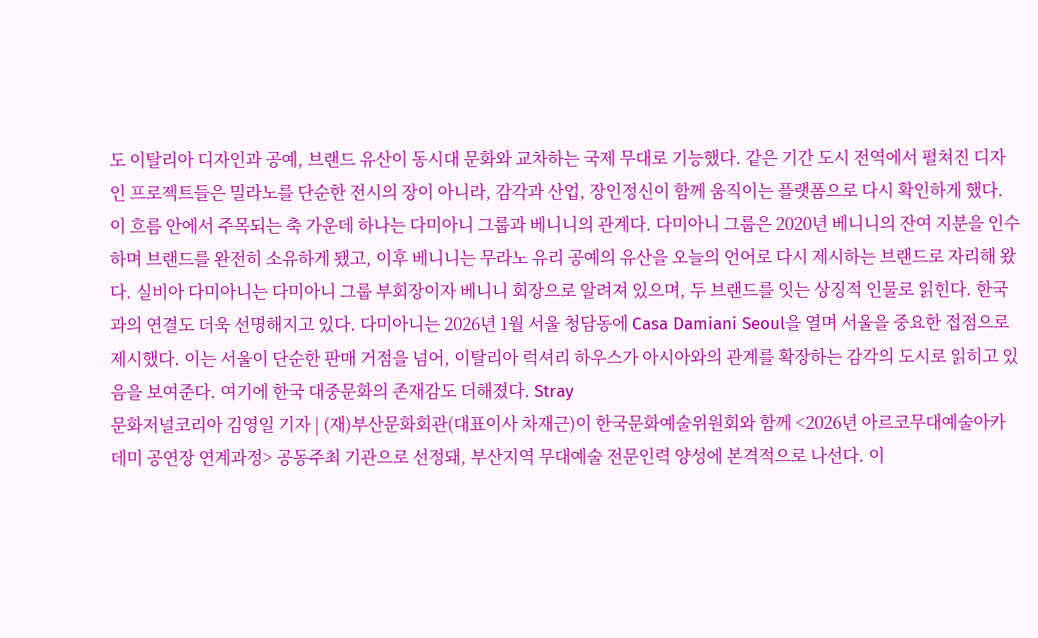도 이탈리아 디자인과 공예, 브랜드 유산이 동시대 문화와 교차하는 국제 무대로 기능했다. 같은 기간 도시 전역에서 펼쳐진 디자인 프로젝트들은 밀라노를 단순한 전시의 장이 아니라, 감각과 산업, 장인정신이 함께 움직이는 플랫폼으로 다시 확인하게 했다. 이 흐름 안에서 주목되는 축 가운데 하나는 다미아니 그룹과 베니니의 관계다. 다미아니 그룹은 2020년 베니니의 잔여 지분을 인수하며 브랜드를 완전히 소유하게 됐고, 이후 베니니는 무라노 유리 공예의 유산을 오늘의 언어로 다시 제시하는 브랜드로 자리해 왔다. 실비아 다미아니는 다미아니 그룹 부회장이자 베니니 회장으로 알려져 있으며, 두 브랜드를 잇는 상징적 인물로 읽힌다. 한국과의 연결도 더욱 선명해지고 있다. 다미아니는 2026년 1월 서울 청담동에 Casa Damiani Seoul을 열며 서울을 중요한 접점으로 제시했다. 이는 서울이 단순한 판매 거점을 넘어, 이탈리아 럭셔리 하우스가 아시아와의 관계를 확장하는 감각의 도시로 읽히고 있음을 보여준다. 여기에 한국 대중문화의 존재감도 더해졌다. Stray
문화저널코리아 김영일 기자 | (재)부산문화회관(대표이사 차재근)이 한국문화예술위원회와 함께 <2026년 아르코무대예술아카데미 공연장 연계과정> 공동주최 기관으로 선정돼, 부산지역 무대예술 전문인력 양성에 본격적으로 나선다. 이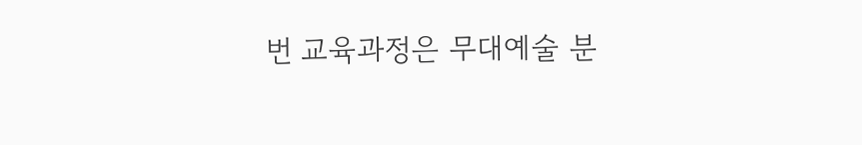번 교육과정은 무대예술 분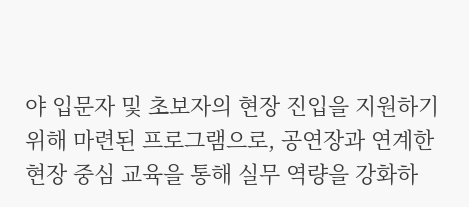야 입문자 및 초보자의 현장 진입을 지원하기 위해 마련된 프로그램으로, 공연장과 연계한 현장 중심 교육을 통해 실무 역량을 강화하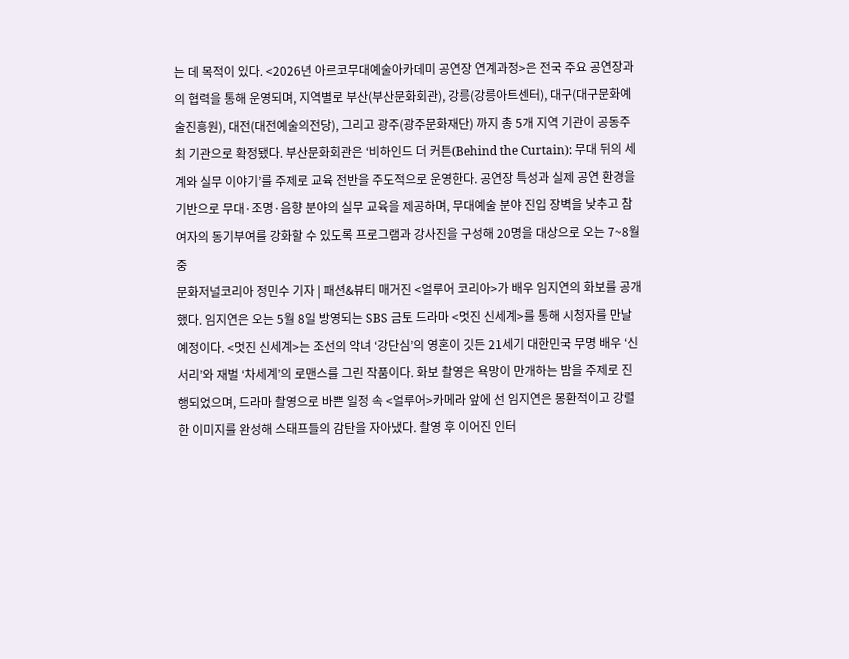는 데 목적이 있다. <2026년 아르코무대예술아카데미 공연장 연계과정>은 전국 주요 공연장과의 협력을 통해 운영되며, 지역별로 부산(부산문화회관), 강릉(강릉아트센터), 대구(대구문화예술진흥원), 대전(대전예술의전당), 그리고 광주(광주문화재단) 까지 총 5개 지역 기관이 공동주최 기관으로 확정됐다. 부산문화회관은 ‘비하인드 더 커튼(Behind the Curtain): 무대 뒤의 세계와 실무 이야기’를 주제로 교육 전반을 주도적으로 운영한다. 공연장 특성과 실제 공연 환경을 기반으로 무대·조명·음향 분야의 실무 교육을 제공하며, 무대예술 분야 진입 장벽을 낮추고 참여자의 동기부여를 강화할 수 있도록 프로그램과 강사진을 구성해 20명을 대상으로 오는 7~8월 중
문화저널코리아 정민수 기자 | 패션&뷰티 매거진 <얼루어 코리아>가 배우 임지연의 화보를 공개했다. 임지연은 오는 5월 8일 방영되는 SBS 금토 드라마 <멋진 신세계>를 통해 시청자를 만날 예정이다. <멋진 신세계>는 조선의 악녀 ‘강단심’의 영혼이 깃든 21세기 대한민국 무명 배우 ‘신서리’와 재벌 ‘차세계’의 로맨스를 그린 작품이다. 화보 촬영은 욕망이 만개하는 밤을 주제로 진행되었으며, 드라마 촬영으로 바쁜 일정 속 <얼루어>카메라 앞에 선 임지연은 몽환적이고 강렬한 이미지를 완성해 스태프들의 감탄을 자아냈다. 촬영 후 이어진 인터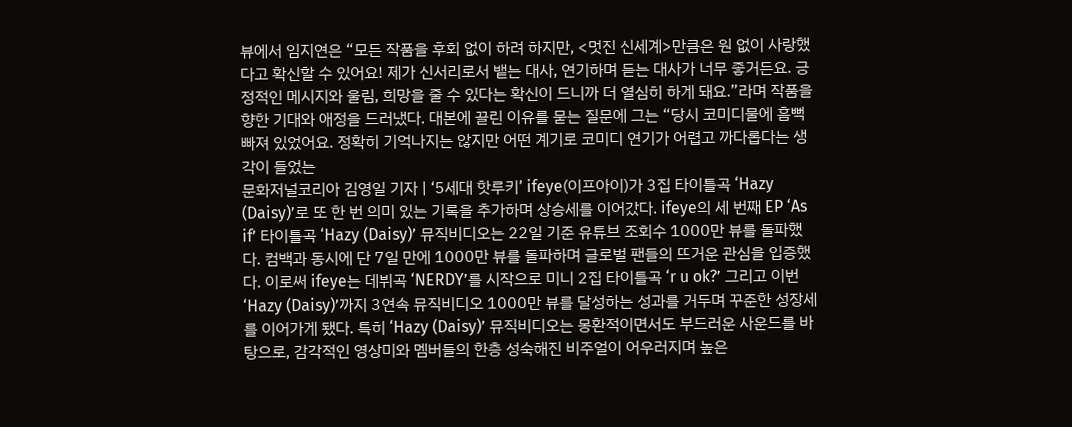뷰에서 임지연은 “모든 작품을 후회 없이 하려 하지만, <멋진 신세계>만큼은 원 없이 사랑했다고 확신할 수 있어요! 제가 신서리로서 뱉는 대사, 연기하며 듣는 대사가 너무 좋거든요. 긍정적인 메시지와 울림, 희망을 줄 수 있다는 확신이 드니까 더 열심히 하게 돼요.”라며 작품을 향한 기대와 애정을 드러냈다. 대본에 끌린 이유를 묻는 질문에 그는 “당시 코미디물에 흠뻑 빠져 있었어요. 정확히 기억나지는 않지만 어떤 계기로 코미디 연기가 어렵고 까다롭다는 생각이 들었는
문화저널코리아 김영일 기자 | ‘5세대 핫루키’ ifeye(이프아이)가 3집 타이틀곡 ‘Hazy (Daisy)’로 또 한 번 의미 있는 기록을 추가하며 상승세를 이어갔다. ifeye의 세 번째 EP ‘As if’ 타이틀곡 ‘Hazy (Daisy)’ 뮤직비디오는 22일 기준 유튜브 조회수 1000만 뷰를 돌파했다. 컴백과 동시에 단 7일 만에 1000만 뷰를 돌파하며 글로벌 팬들의 뜨거운 관심을 입증했다. 이로써 ifeye는 데뷔곡 ‘NERDY’를 시작으로 미니 2집 타이틀곡 ‘r u ok?’ 그리고 이번 ‘Hazy (Daisy)’까지 3연속 뮤직비디오 1000만 뷰를 달성하는 성과를 거두며 꾸준한 성장세를 이어가게 됐다. 특히 ‘Hazy (Daisy)’ 뮤직비디오는 몽환적이면서도 부드러운 사운드를 바탕으로, 감각적인 영상미와 멤버들의 한층 성숙해진 비주얼이 어우러지며 높은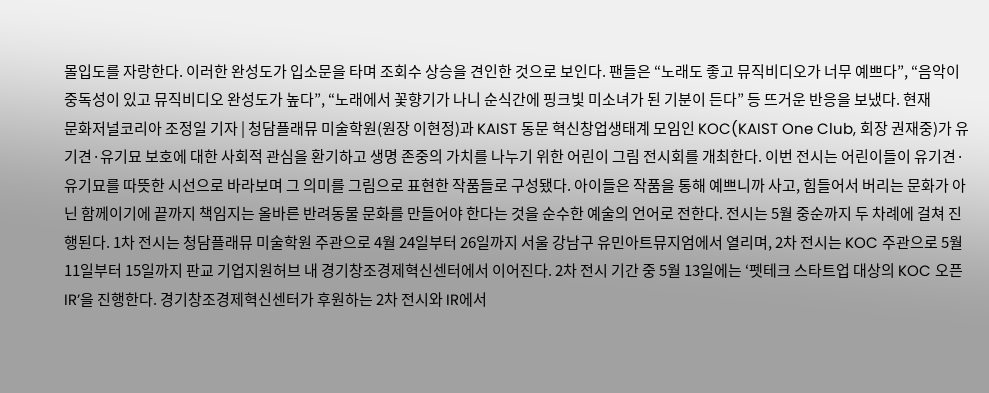몰입도를 자랑한다. 이러한 완성도가 입소문을 타며 조회수 상승을 견인한 것으로 보인다. 팬들은 “노래도 좋고 뮤직비디오가 너무 예쁘다”, “음악이 중독성이 있고 뮤직비디오 완성도가 높다”, “노래에서 꽃향기가 나니 순식간에 핑크빛 미소녀가 된 기분이 든다” 등 뜨거운 반응을 보냈다. 현재
문화저널코리아 조정일 기자 | 청담플래뮤 미술학원(원장 이현정)과 KAIST 동문 혁신창업생태계 모임인 KOC(KAIST One Club, 회장 권재중)가 유기견·유기묘 보호에 대한 사회적 관심을 환기하고 생명 존중의 가치를 나누기 위한 어린이 그림 전시회를 개최한다. 이번 전시는 어린이들이 유기견·유기묘를 따뜻한 시선으로 바라보며 그 의미를 그림으로 표현한 작품들로 구성됐다. 아이들은 작품을 통해 예쁘니까 사고, 힘들어서 버리는 문화가 아닌 함께이기에 끝까지 책임지는 올바른 반려동물 문화를 만들어야 한다는 것을 순수한 예술의 언어로 전한다. 전시는 5월 중순까지 두 차례에 걸쳐 진행된다. 1차 전시는 청담플래뮤 미술학원 주관으로 4월 24일부터 26일까지 서울 강남구 유민아트뮤지엄에서 열리며, 2차 전시는 KOC 주관으로 5월 11일부터 15일까지 판교 기업지원허브 내 경기창조경제혁신센터에서 이어진다. 2차 전시 기간 중 5월 13일에는 ‘펫테크 스타트업 대상의 KOC 오픈 IR’을 진행한다. 경기창조경제혁신센터가 후원하는 2차 전시와 IR에서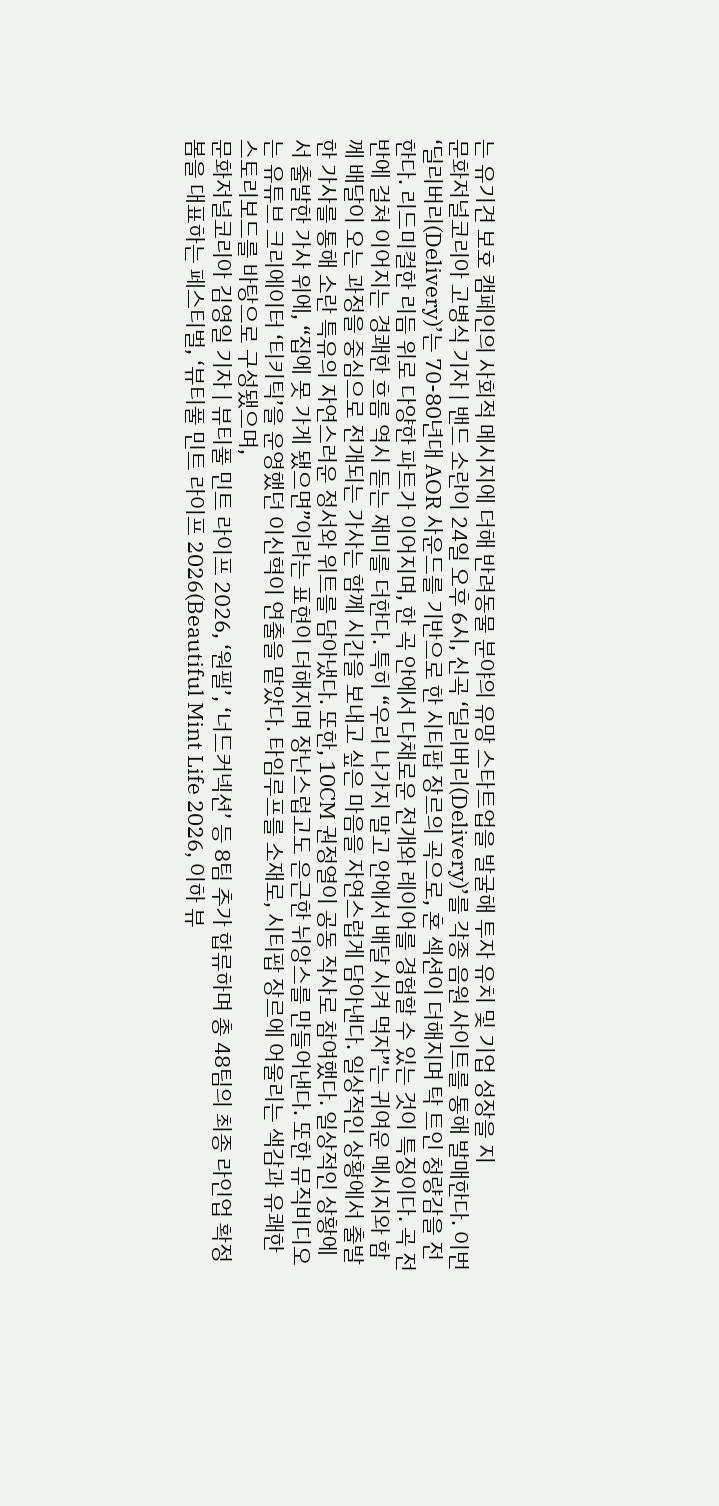는 유기견 보호 캠페인의 사회적 메시지에 더해 반려동물 분야의 유망 스타트업을 발굴해 투자 유치 및 기업 성장을 지
문화저널코리아 고병식 기자 | 밴드 소란이 24일 오후 6시, 신곡 ‘딜리버리(Delivery)’를 각종 음원 사이트를 통해 발매한다. 이번 ‘딜리버리(Delivery)’는 70-80년대 AOR 사운드를 기반으로 한 시티팝 장르의 곡으로, 혼 섹션이 더해지며 탁 트인 청량감을 전한다. 리드미컬한 리듬 위로 다양한 파트가 이어지며, 한 곡 안에서 다채로운 전개와 레이어를 경험할 수 있는 것이 특징이다. 곡 전반에 걸쳐 이어지는 경쾌한 흐름 역시 듣는 재미를 더한다. 특히 “우리 나가지 말고 안에서 배달 시켜 먹자”는 귀여운 메시지와 함께 배달이 오는 과정을 중심으로 전개되는 가사는 함께 시간을 보내고 싶은 마음을 자연스럽게 담아낸다. 일상적인 상황에서 출발한 가사를 통해 소란 특유의 자연스러운 정서와 위트를 담아냈다. 또한, 10CM 권정열이 공동 작사로 참여했다. 일상적인 상황에서 출발한 가사 위에, “집에 못 가게 됐으면”이라는 표현이 더해지며 장난스럽고도 은근한 뉘앙스를 만들어낸다. 또한 뮤직비디오는 유튜브 크리에이터 ‘티키틱’을 운영했던 이신혁이 연출을 맡았다. 타임루프를 소재로, 시티팝 장르에 어울리는 색감과 유쾌한 스토리보드를 바탕으로 구성됐으며,
문화저널코리아 김영일 기자 | 뷰티풀 민트 라이프 2026, ‘원필’, ‘너드커넥션’ 등 8팀 추가 합류하며 총 48팀의 최종 라인업 확정 봄을 대표하는 페스티벌, ‘뷰티풀 민트 라이프 2026(Beautiful Mint Life 2026, 이하 뷰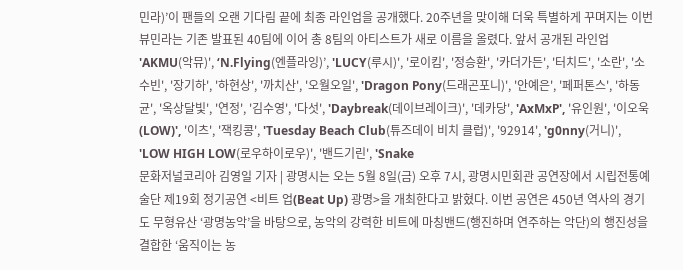민라)’이 팬들의 오랜 기다림 끝에 최종 라인업을 공개했다. 20주년을 맞이해 더욱 특별하게 꾸며지는 이번 뷰민라는 기존 발표된 40팀에 이어 총 8팀의 아티스트가 새로 이름을 올렸다. 앞서 공개된 라인업 'AKMU(악뮤)', ‘N.Flying(엔플라잉)’, 'LUCY(루시)', '로이킴', '정승환', '카더가든', '터치드', '소란', '소수빈', '장기하', '하현상', '까치산', '오월오일', 'Dragon Pony(드래곤포니)', '안예은', '페퍼톤스', '하동균', '옥상달빛', '연정', '김수영', '다섯', 'Daybreak(데이브레이크)', '데카당', 'AxMxP', '유인원', '이오욱(LOW)', '이츠', '잭킹콩', 'Tuesday Beach Club(튜즈데이 비치 클럽)', '92914', 'g0nny(거니)', 'LOW HIGH LOW(로우하이로우)', '밴드기린', 'Snake
문화저널코리아 김영일 기자 | 광명시는 오는 5월 8일(금) 오후 7시, 광명시민회관 공연장에서 시립전통예술단 제19회 정기공연 <비트 업(Beat Up) 광명>을 개최한다고 밝혔다. 이번 공연은 450년 역사의 경기도 무형유산 ‘광명농악’을 바탕으로, 농악의 강력한 비트에 마칭밴드(행진하며 연주하는 악단)의 행진성을 결합한 ‘움직이는 농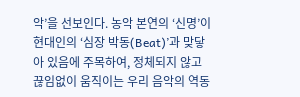악’을 선보인다. 농악 본연의 ‘신명’이 현대인의 ‘심장 박동(Beat)’과 맞닿아 있음에 주목하여, 정체되지 않고 끊임없이 움직이는 우리 음악의 역동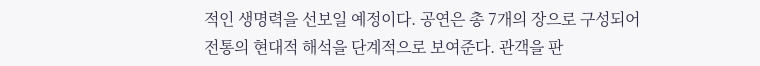적인 생명력을 선보일 예정이다. 공연은 총 7개의 장으로 구성되어 전통의 현대적 해석을 단계적으로 보여준다. 관객을 판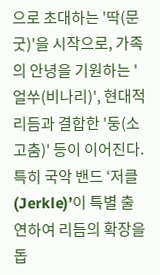으로 초대하는 '딱(문굿)'을 시작으로, 가족의 안녕을 기원하는 '얼쑤(비나리)', 현대적 리듬과 결합한 '둥(소고춤)' 등이 이어진다. 특히 국악 밴드 ‘저클(Jerkle)’이 특별 출연하여 리듬의 확장을 돕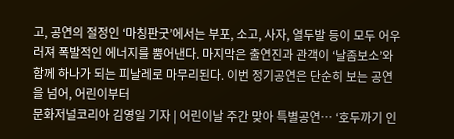고, 공연의 절정인 ‘마칭판굿’에서는 부포, 소고, 사자, 열두발 등이 모두 어우러져 폭발적인 에너지를 뿜어낸다. 마지막은 출연진과 관객이 ‘날좀보소’와 함께 하나가 되는 피날레로 마무리된다. 이번 정기공연은 단순히 보는 공연을 넘어, 어린이부터
문화저널코리아 김영일 기자 | 어린이날 주간 맞아 특별공연… ‘호두까기 인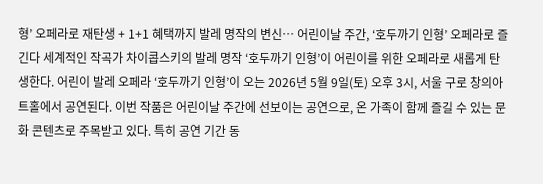형’ 오페라로 재탄생 + 1+1 혜택까지 발레 명작의 변신… 어린이날 주간, ‘호두까기 인형’ 오페라로 즐긴다 세계적인 작곡가 차이콥스키의 발레 명작 ‘호두까기 인형’이 어린이를 위한 오페라로 새롭게 탄생한다. 어린이 발레 오페라 ‘호두까기 인형’이 오는 2026년 5월 9일(토) 오후 3시, 서울 구로 창의아트홀에서 공연된다. 이번 작품은 어린이날 주간에 선보이는 공연으로, 온 가족이 함께 즐길 수 있는 문화 콘텐츠로 주목받고 있다. 특히 공연 기간 동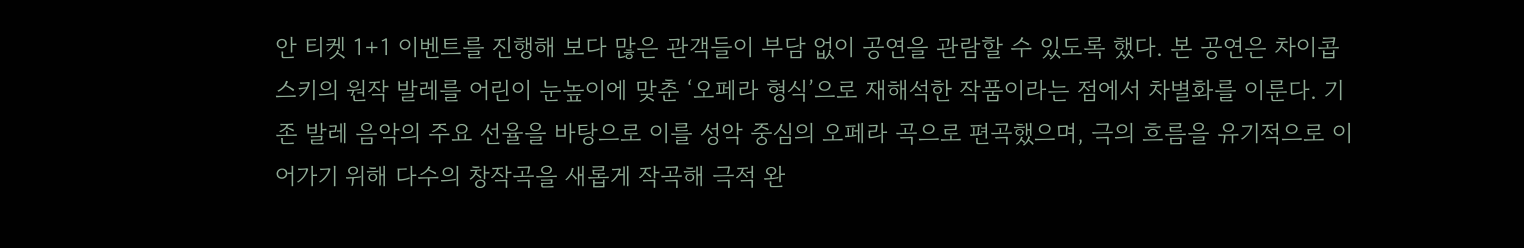안 티켓 1+1 이벤트를 진행해 보다 많은 관객들이 부담 없이 공연을 관람할 수 있도록 했다. 본 공연은 차이콥스키의 원작 발레를 어린이 눈높이에 맞춘 ‘오페라 형식’으로 재해석한 작품이라는 점에서 차별화를 이룬다. 기존 발레 음악의 주요 선율을 바탕으로 이를 성악 중심의 오페라 곡으로 편곡했으며, 극의 흐름을 유기적으로 이어가기 위해 다수의 창작곡을 새롭게 작곡해 극적 완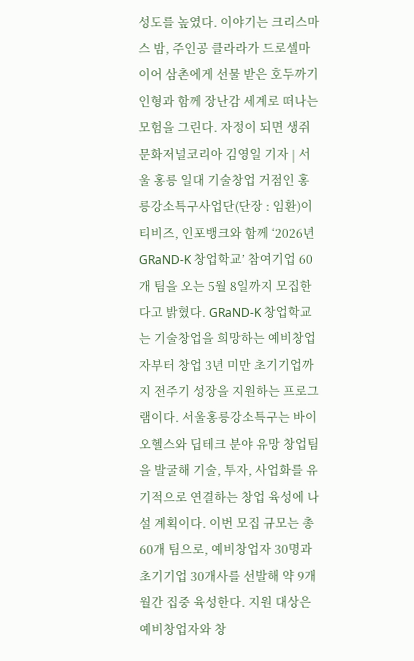성도를 높였다. 이야기는 크리스마스 밤, 주인공 클라라가 드로셀마이어 삼촌에게 선물 받은 호두까기 인형과 함께 장난감 세계로 떠나는 모험을 그린다. 자정이 되면 생쥐
문화저널코리아 김영일 기자 | 서울 홍릉 일대 기술창업 거점인 홍릉강소특구사업단(단장 : 임환)이 티비즈, 인포뱅크와 함께 ‘2026년 GRaND-K 창업학교’ 참여기업 60개 팀을 오는 5월 8일까지 모집한다고 밝혔다. GRaND-K 창업학교는 기술창업을 희망하는 예비창업자부터 창업 3년 미만 초기기업까지 전주기 성장을 지원하는 프로그램이다. 서울홍릉강소특구는 바이오헬스와 딥테크 분야 유망 창업팀을 발굴해 기술, 투자, 사업화를 유기적으로 연결하는 창업 육성에 나설 계획이다. 이번 모집 규모는 총 60개 팀으로, 예비창업자 30명과 초기기업 30개사를 선발해 약 9개월간 집중 육성한다. 지원 대상은 예비창업자와 창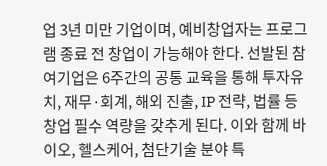업 3년 미만 기업이며, 예비창업자는 프로그램 종료 전 창업이 가능해야 한다. 선발된 참여기업은 6주간의 공통 교육을 통해 투자유치, 재무·회계, 해외 진출, IP 전략, 법률 등 창업 필수 역량을 갖추게 된다. 이와 함께 바이오, 헬스케어, 첨단기술 분야 특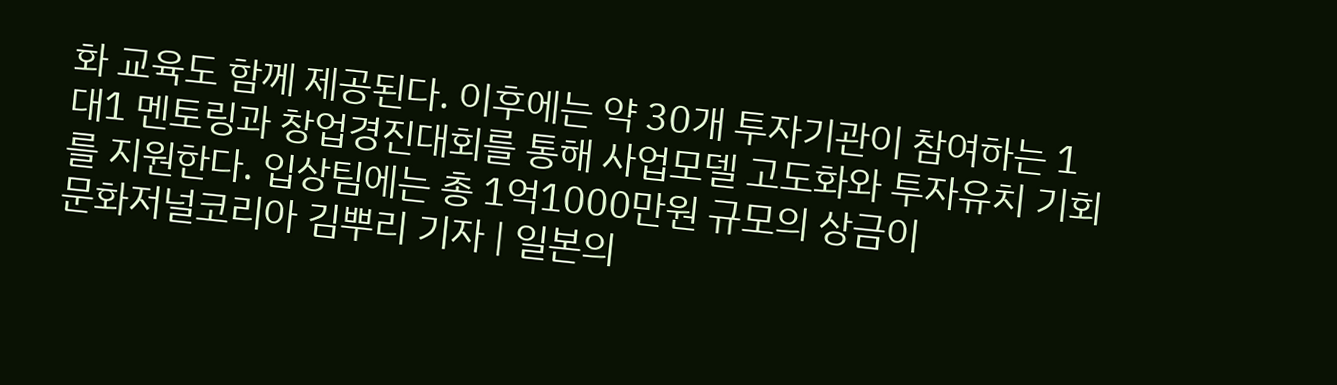화 교육도 함께 제공된다. 이후에는 약 30개 투자기관이 참여하는 1대1 멘토링과 창업경진대회를 통해 사업모델 고도화와 투자유치 기회를 지원한다. 입상팀에는 총 1억1000만원 규모의 상금이
문화저널코리아 김뿌리 기자 | 일본의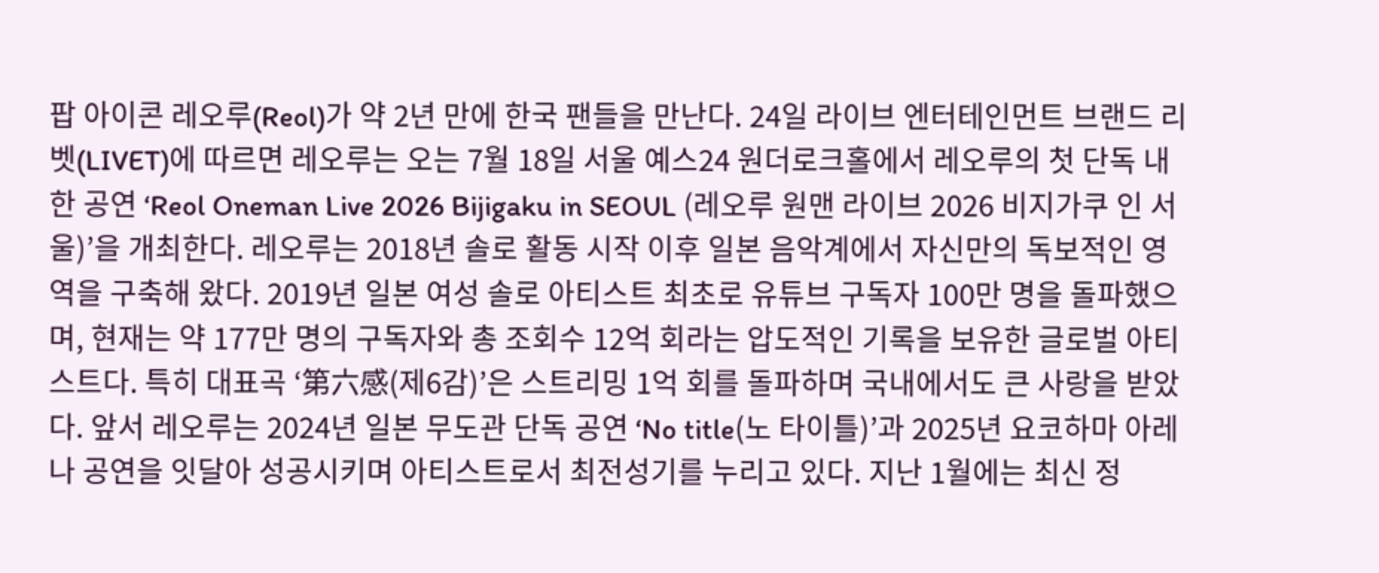팝 아이콘 레오루(Reol)가 약 2년 만에 한국 팬들을 만난다. 24일 라이브 엔터테인먼트 브랜드 리벳(LIVET)에 따르면 레오루는 오는 7월 18일 서울 예스24 원더로크홀에서 레오루의 첫 단독 내한 공연 ‘Reol Oneman Live 2026 Bijigaku in SEOUL (레오루 원맨 라이브 2026 비지가쿠 인 서울)’을 개최한다. 레오루는 2018년 솔로 활동 시작 이후 일본 음악계에서 자신만의 독보적인 영역을 구축해 왔다. 2019년 일본 여성 솔로 아티스트 최초로 유튜브 구독자 100만 명을 돌파했으며, 현재는 약 177만 명의 구독자와 총 조회수 12억 회라는 압도적인 기록을 보유한 글로벌 아티스트다. 특히 대표곡 ‘第六感(제6감)’은 스트리밍 1억 회를 돌파하며 국내에서도 큰 사랑을 받았다. 앞서 레오루는 2024년 일본 무도관 단독 공연 ‘No title(노 타이틀)’과 2025년 요코하마 아레나 공연을 잇달아 성공시키며 아티스트로서 최전성기를 누리고 있다. 지난 1월에는 최신 정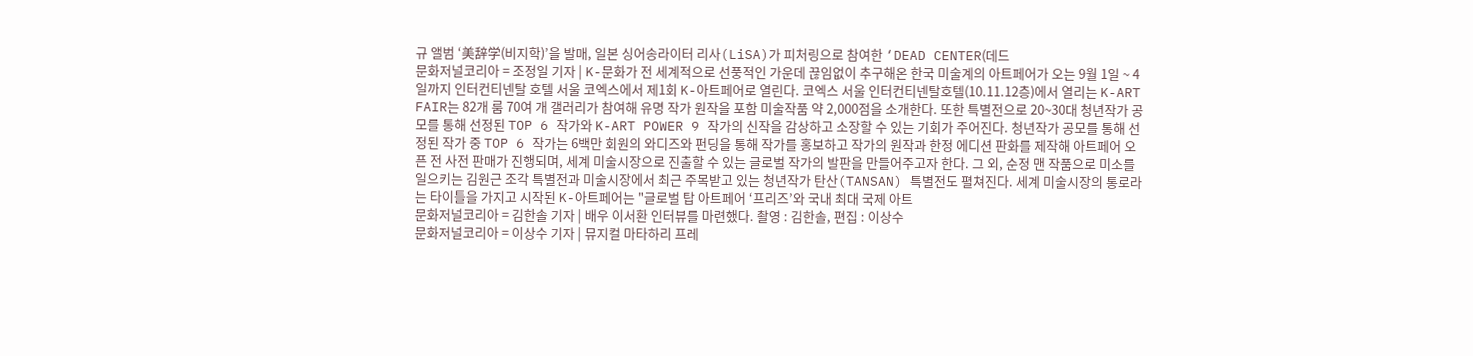규 앨범 ‘美辞学(비지학)’을 발매, 일본 싱어송라이터 리사(LiSA)가 피처링으로 참여한 ‘DEAD CENTER(데드
문화저널코리아 = 조정일 기자 | K-문화가 전 세계적으로 선풍적인 가운데 끊임없이 추구해온 한국 미술계의 아트페어가 오는 9월 1일 ~ 4일까지 인터컨티넨탈 호텔 서울 코엑스에서 제1회 K-아트페어로 열린다. 코엑스 서울 인터컨티넨탈호텔(10.11.12층)에서 열리는 K-ART FAIR는 82개 룸 70여 개 갤러리가 참여해 유명 작가 원작을 포함 미술작품 약 2,000점을 소개한다. 또한 특별전으로 20~30대 청년작가 공모를 통해 선정된 TOP 6 작가와 K-ART POWER 9 작가의 신작을 감상하고 소장할 수 있는 기회가 주어진다. 청년작가 공모를 통해 선정된 작가 중 TOP 6 작가는 6백만 회원의 와디즈와 펀딩을 통해 작가를 홍보하고 작가의 원작과 한정 에디션 판화를 제작해 아트페어 오픈 전 사전 판매가 진행되며, 세계 미술시장으로 진출할 수 있는 글로벌 작가의 발판을 만들어주고자 한다. 그 외, 순정 맨 작품으로 미소를 일으키는 김원근 조각 특별전과 미술시장에서 최근 주목받고 있는 청년작가 탄산(TANSAN) 특별전도 펼쳐진다. 세계 미술시장의 통로라는 타이틀을 가지고 시작된 K-아트페어는 "글로벌 탑 아트페어 ‘프리즈’와 국내 최대 국제 아트
문화저널코리아 = 김한솔 기자 | 배우 이서환 인터뷰를 마련했다. 촬영 : 김한솔, 편집 : 이상수
문화저널코리아 = 이상수 기자 | 뮤지컬 마타하리 프레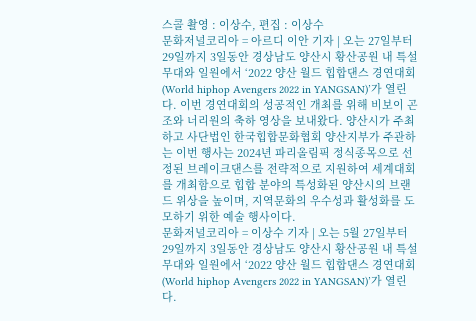스콜 촬영 : 이상수, 편집 : 이상수
문화저널코리아 = 아르디 이안 기자 | 오는 27일부터 29일까지 3일동안 경상남도 양산시 황산공원 내 특설무대와 일원에서 ‘2022 양산 월드 힙합댄스 경연대회(World hiphop Avengers 2022 in YANGSAN)’가 열린다. 이번 경연대회의 성공적인 개최를 위해 비보이 곤조와 너리원의 축하 영상을 보내왔다. 양산시가 주최하고 사단법인 한국힙합문화협회 양산지부가 주관하는 이번 행사는 2024년 파리올림픽 정식종목으로 선정된 브레이크댄스를 전략적으로 지원하여 세계대회를 개최함으로 힙합 분야의 특성화된 양산시의 브랜드 위상을 높이며, 지역문화의 우수성과 활성화를 도모하기 위한 예술 행사이다.
문화저널코리아 = 이상수 기자 | 오는 5월 27일부터 29일까지 3일동안 경상남도 양산시 황산공원 내 특설무대와 일원에서 ‘2022 양산 월드 힙합댄스 경연대회(World hiphop Avengers 2022 in YANGSAN)’가 열린다.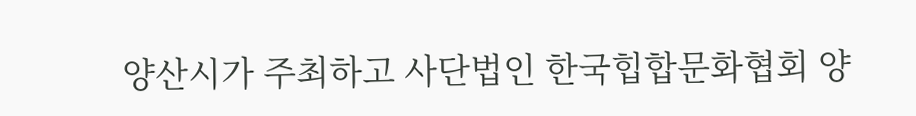양산시가 주최하고 사단법인 한국힙합문화협회 양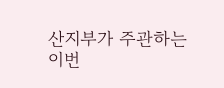산지부가 주관하는 이번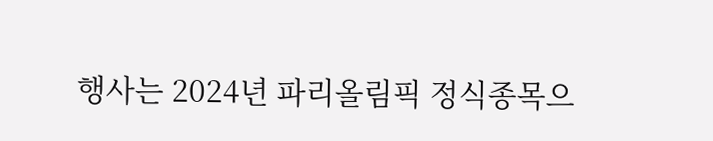행사는 2024년 파리올림픽 정식종목으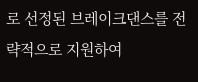로 선정된 브레이크댄스를 전략적으로 지원하여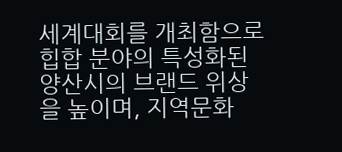세계대회를 개최함으로 힙합 분야의 특성화된 양산시의 브랜드 위상을 높이며, 지역문화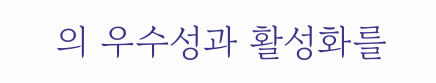의 우수성과 활성화를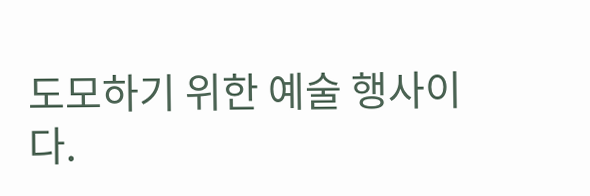도모하기 위한 예술 행사이다.